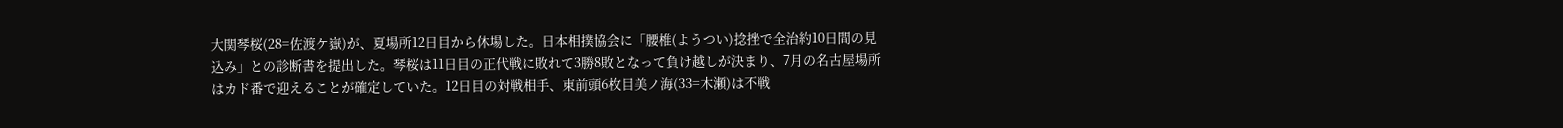大関琴桜(28=佐渡ケ嶽)が、夏場所12日目から休場した。日本相撲協会に「腰椎(ようつい)捻挫で全治約10日間の見込み」との診断書を提出した。琴桜は11日目の正代戦に敗れて3勝8敗となって負け越しが決まり、7月の名古屋場所はカド番で迎えることが確定していた。12日目の対戦相手、東前頭6枚目美ノ海(33=木瀬)は不戦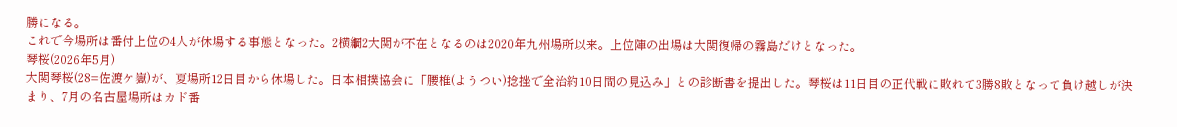勝になる。
これで今場所は番付上位の4人が休場する事態となった。2横綱2大関が不在となるのは2020年九州場所以来。上位陣の出場は大関復帰の霧島だけとなった。
琴桜(2026年5月)
大関琴桜(28=佐渡ケ嶽)が、夏場所12日目から休場した。日本相撲協会に「腰椎(ようつい)捻挫で全治約10日間の見込み」との診断書を提出した。琴桜は11日目の正代戦に敗れて3勝8敗となって負け越しが決まり、7月の名古屋場所はカド番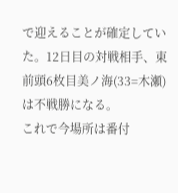で迎えることが確定していた。12日目の対戦相手、東前頭6枚目美ノ海(33=木瀬)は不戦勝になる。
これで今場所は番付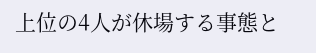上位の4人が休場する事態と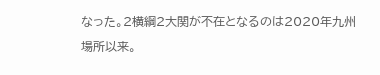なった。2横綱2大関が不在となるのは2020年九州場所以来。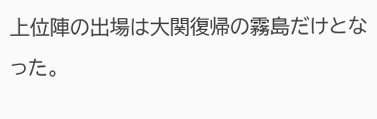上位陣の出場は大関復帰の霧島だけとなった。